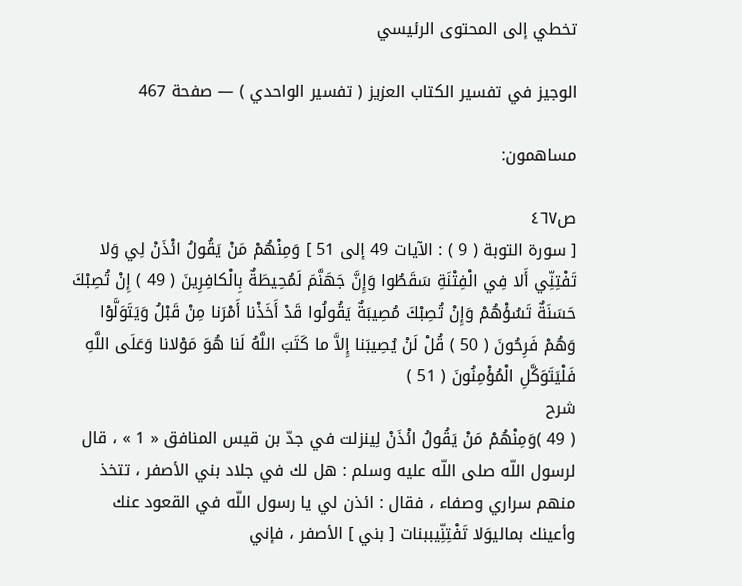تخطي إلى المحتوى الرئيسي

الوجيز في تفسير الكتاب العزيز ( تفسير الواحدي ) — صفحة 467

مساهمون:

ص٤٦٧
[ سورة التوبة ( 9 ) : الآيات 49 إلى 51 ] وَمِنْهُمْ مَنْ يَقُولُ ائْذَنْ لِي وَلا تَفْتِنِّي أَلا فِي الْفِتْنَةِ سَقَطُوا وَإِنَّ جَهَنَّمَ لَمُحِيطَةٌ بِالْكافِرِينَ ( 49 ) إِنْ تُصِبْكَ حَسَنَةٌ تَسُؤْهُمْ وَإِنْ تُصِبْكَ مُصِيبَةٌ يَقُولُوا قَدْ أَخَذْنا أَمْرَنا مِنْ قَبْلُ وَيَتَوَلَّوْا وَهُمْ فَرِحُونَ ( 50 ) قُلْ لَنْ يُصِيبَنا إِلاَّ ما كَتَبَ اللَّهُ لَنا هُوَ مَوْلانا وَعَلَى اللَّهِ فَلْيَتَوَكَّلِ الْمُؤْمِنُونَ ( 51 )
شرح
( 49 )وَمِنْهُمْ مَنْ يَقُولُ ائْذَنْ لِينزلت في جدّ بن قيس المنافق « 1 » ، قال لرسول اللّه صلى اللّه عليه وسلم : هل لك في جلاد بني الأصفر ، تتخذ منهم سراري وصفاء ، فقال : ائذن لي يا رسول اللّه في القعود عنك وأعينك بماليوَلا تَفْتِنِّيببنات [ بني ] الأصفر ، فإني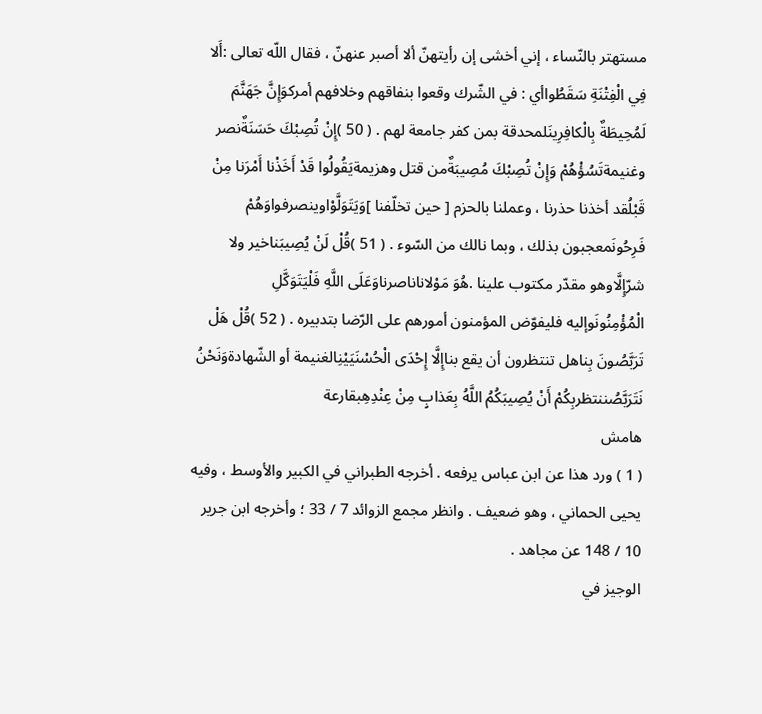مستهتر بالنّساء ، إني أخشى إن رأيتهنّ ألا أصبر عنهنّ ، فقال اللّه تعالى :أَلا فِي الْفِتْنَةِ سَقَطُواأي : في الشّرك وقعوا بنفاقهم وخلافهم أمركوَإِنَّ جَهَنَّمَ لَمُحِيطَةٌ بِالْكافِرِينَلمحدقة بمن كفر جامعة لهم . ( 50 )إِنْ تُصِبْكَ حَسَنَةٌنصر وغنيمةتَسُؤْهُمْ وَإِنْ تُصِبْكَ مُصِيبَةٌمن قتل وهزيمةيَقُولُوا قَدْ أَخَذْنا أَمْرَنا مِنْ قَبْلُقد أخذنا حذرنا ، وعملنا بالحزم [ حين تخلّفنا ]وَيَتَوَلَّوْاوينصرفواوَهُمْ فَرِحُونَمعجبون بذلك ، وبما نالك من السّوء . ( 51 )قُلْ لَنْ يُصِيبَناخير ولا شرّإِلَّاوهو مقدّر مكتوب علينا .هُوَ مَوْلاناناصرناوَعَلَى اللَّهِ فَلْيَتَوَكَّلِ الْمُؤْمِنُونَوإليه فليفوّض المؤمنون أمورهم على الرّضا بتدبيره . ( 52 )قُلْ هَلْ تَرَبَّصُونَ بِناهل تنتظرون أن يقع بناإِلَّا إِحْدَى الْحُسْنَيَيْنِالغنيمة أو الشّهادةوَنَحْنُ نَتَرَبَّصُننتظربِكُمْ أَنْ يُصِيبَكُمُ اللَّهُ بِعَذابٍ مِنْ عِنْدِهِبقارعة
هامش
( 1 ) ورد هذا عن ابن عباس يرفعه . أخرجه الطبراني في الكبير والأوسط ، وفيه يحيى الحماني ، وهو ضعيف . وانظر مجمع الزوائد 7 / 33 ؛ وأخرجه ابن جرير 10 / 148 عن مجاهد .
الوجيز في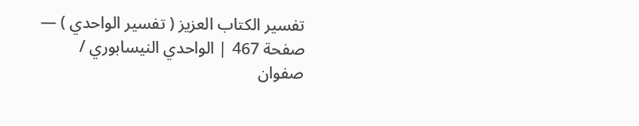تفسير الكتاب العزيز ( تفسير الواحدي ) — صفحة 467 | الواحدي النيسابوري / صفوان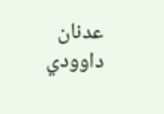عدنان داوودي